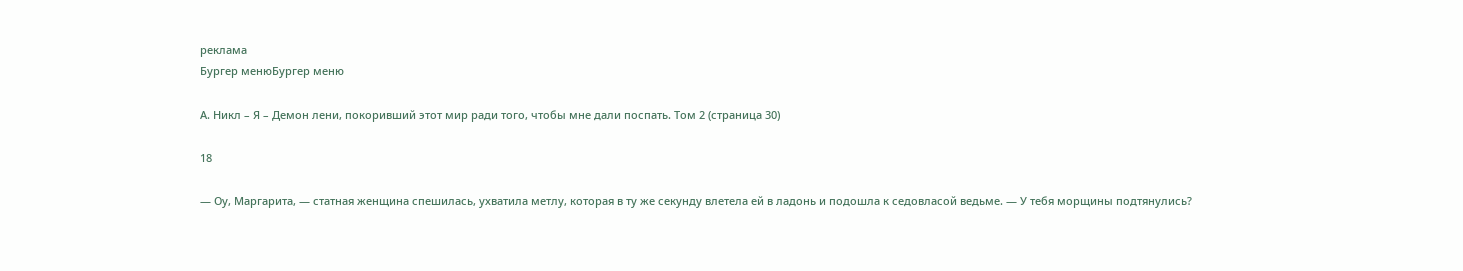реклама
Бургер менюБургер меню

А. Никл – Я – Демон лени, покоривший этот мир ради того, чтобы мне дали поспать. Том 2 (страница 30)

18

— Оу, Маргарита, — статная женщина спешилась, ухватила метлу, которая в ту же секунду влетела ей в ладонь и подошла к седовласой ведьме. — У тебя морщины подтянулись?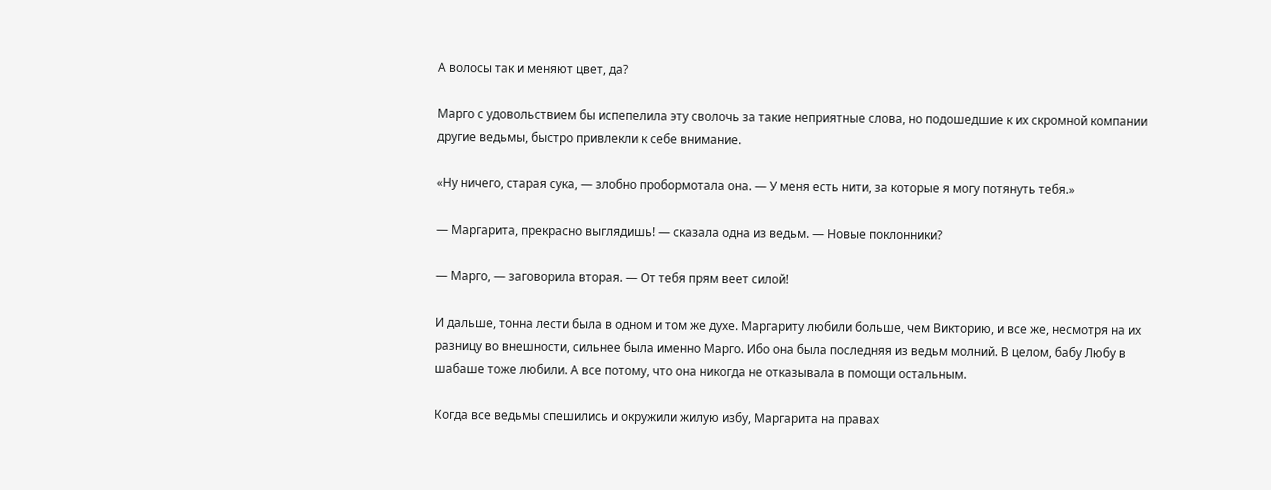А волосы так и меняют цвет, да?

Марго с удовольствием бы испепелила эту сволочь за такие неприятные слова, но подошедшие к их скромной компании другие ведьмы, быстро привлекли к себе внимание.

«Ну ничего, старая сука, — злобно пробормотала она. — У меня есть нити, за которые я могу потянуть тебя.»

— Маргарита, прекрасно выглядишь! — сказала одна из ведьм. — Новые поклонники?

— Марго, — заговорила вторая. — От тебя прям веет силой!

И дальше, тонна лести была в одном и том же духе. Маргариту любили больше, чем Викторию, и все же, несмотря на их разницу во внешности, сильнее была именно Марго. Ибо она была последняя из ведьм молний. В целом, бабу Любу в шабаше тоже любили. А все потому, что она никогда не отказывала в помощи остальным.

Когда все ведьмы спешились и окружили жилую избу, Маргарита на правах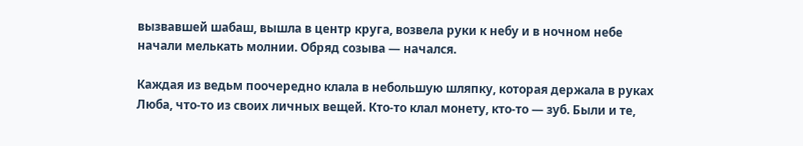вызвавшей шабаш, вышла в центр круга, возвела руки к небу и в ночном небе начали мелькать молнии. Обряд созыва — начался.

Каждая из ведьм поочередно клала в небольшую шляпку, которая держала в руках Люба, что-то из своих личных вещей. Кто-то клал монету, кто-то — зуб. Были и те,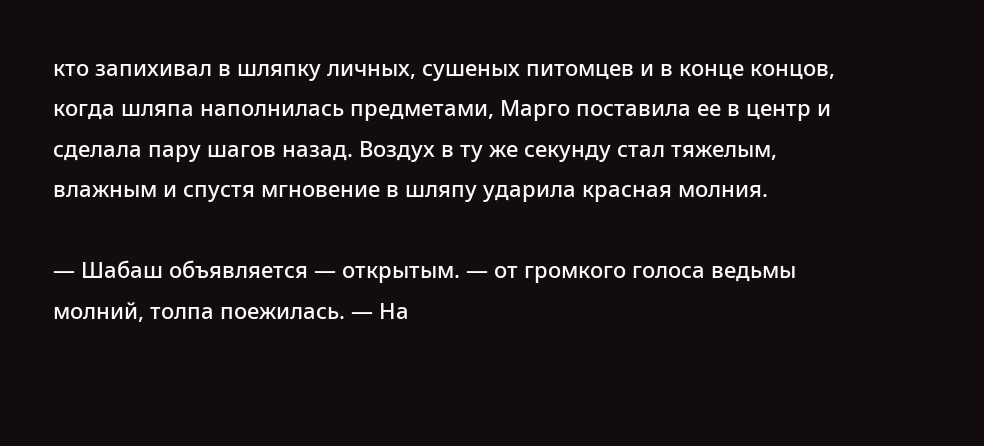кто запихивал в шляпку личных, сушеных питомцев и в конце концов, когда шляпа наполнилась предметами, Марго поставила ее в центр и сделала пару шагов назад. Воздух в ту же секунду стал тяжелым, влажным и спустя мгновение в шляпу ударила красная молния.

— Шабаш объявляется — открытым. — от громкого голоса ведьмы молний, толпа поежилась. — На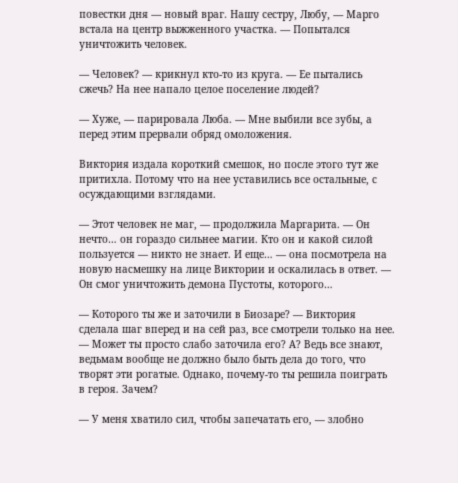повестки дня — новый враг. Нашу сестру, Любу, — Марго встала на центр выжженного участка. — Попытался уничтожить человек.

— Человек? — крикнул кто-то из круга. — Ее пытались сжечь? На нее напало целое поселение людей?

— Хуже, — парировала Люба. — Мне выбили все зубы, а перед этим прервали обряд омоложения.

Виктория издала короткий смешок, но после этого тут же притихла. Потому что на нее уставились все остальные, с осуждающими взглядами.

— Этот человек не маг, — продолжила Маргарита. — Он нечто… он гораздо сильнее магии. Кто он и какой силой пользуется — никто не знает. И еще… — она посмотрела на новую насмешку на лице Виктории и оскалилась в ответ. — Он смог уничтожить демона Пустоты, которого…

— Которого ты же и заточили в Биозаре? — Виктория сделала шаг вперед и на сей раз, все смотрели только на нее. — Может ты просто слабо заточила его? А? Ведь все знают, ведьмам вообще не должно было быть дела до того, что творят эти рогатые. Однако, почему-то ты решила поиграть в героя. Зачем?

— У меня хватило сил, чтобы запечатать его, — злобно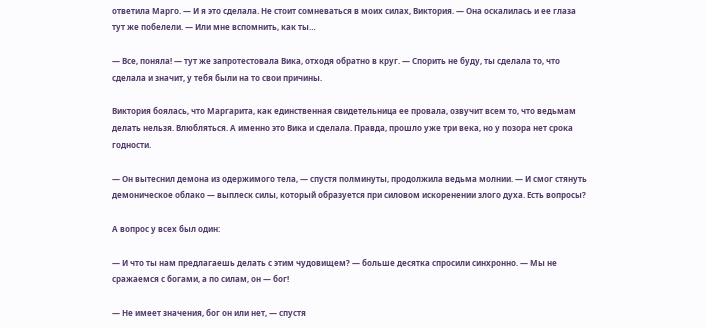ответила Марго. — И я это сделала. Не стоит сомневаться в моих силах, Виктория. — Она оскалилась и ее глаза тут же побелели. — Или мне вспомнить, как ты…

— Все, поняла! — тут же запротестовала Вика, отходя обратно в круг. — Спорить не буду, ты сделала то, что сделала и значит, у тебя были на то свои причины.

Виктория боялась, что Маргарита, как единственная свидетельница ее провала, озвучит всем то, что ведьмам делать нельзя. Влюбляться. А именно это Вика и сделала. Правда, прошло уже три века, но у позора нет срока годности.

— Он вытеснил демона из одержимого тела, — спустя полминуты, продолжила ведьма молнии. — И смог стянуть демоническое облако — выплеск силы, который образуется при силовом искоренении злого духа. Есть вопросы?

А вопрос у всех был один:

— И что ты нам предлагаешь делать с этим чудовищем? — больше десятка спросили синхронно. — Мы не сражаемся с богами, а по силам, он — бог!

— Не имеет значения, бог он или нет, — спустя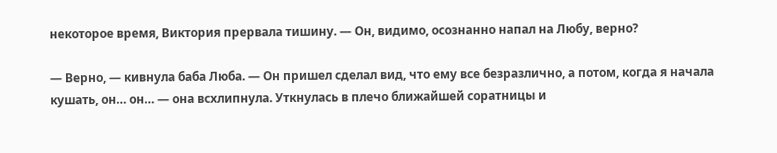некоторое время, Виктория прервала тишину. — Он, видимо, осознанно напал на Любу, верно?

— Верно, — кивнула баба Люба. — Он пришел сделал вид, что ему все безразлично, а потом, когда я начала кушать, он… он… — она всхлипнула. Уткнулась в плечо ближайшей соратницы и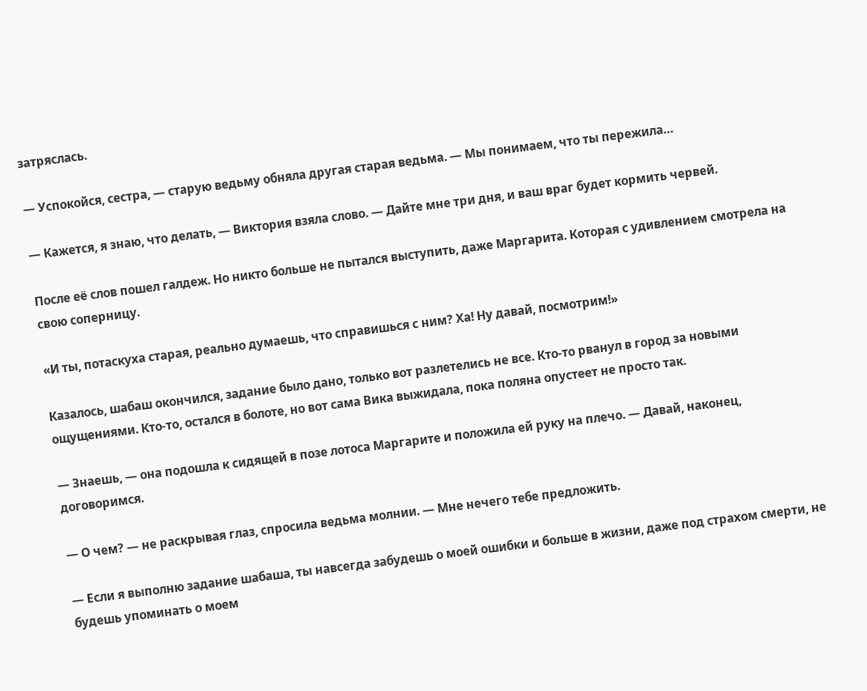затряслась.

— Успокойся, сестра, — старую ведьму обняла другая старая ведьма. — Мы понимаем, что ты пережила…

— Кажется, я знаю, что делать, — Виктория взяла слово. — Дайте мне три дня, и ваш враг будет кормить червей.

После её слов пошел галдеж. Но никто больше не пытался выступить, даже Маргарита. Которая с удивлением смотрела на свою соперницу.

«И ты, потаскуха старая, реально думаешь, что справишься с ним? Ха! Ну давай, посмотрим!»

Казалось, шабаш окончился, задание было дано, только вот разлетелись не все. Кто-то рванул в город за новыми ощущениями. Кто-то, остался в болоте, но вот сама Вика выжидала, пока поляна опустеет не просто так.

— Знаешь, — она подошла к сидящей в позе лотоса Маргарите и положила ей руку на плечо. — Давай, наконец, договоримся.

— О чем? — не раскрывая глаз, спросила ведьма молнии. — Мне нечего тебе предложить.

— Если я выполню задание шабаша, ты навсегда забудешь о моей ошибки и больше в жизни, даже под страхом смерти, не будешь упоминать о моем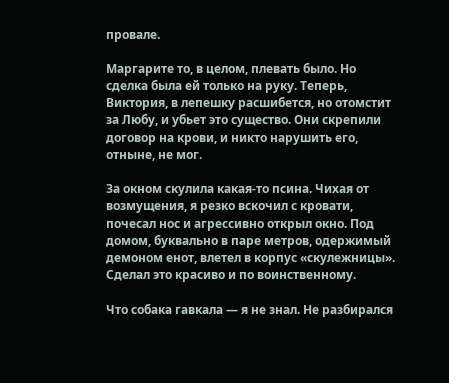провале.

Маргарите то, в целом, плевать было. Но сделка была ей только на руку. Теперь, Виктория, в лепешку расшибется, но отомстит за Любу, и убьет это существо. Они скрепили договор на крови, и никто нарушить его, отныне, не мог.

За окном скулила какая-то псина. Чихая от возмущения, я резко вскочил с кровати, почесал нос и агрессивно открыл окно. Под домом, буквально в паре метров, одержимый демоном енот, влетел в корпус «скулежницы». Сделал это красиво и по воинственному.

Что собака гавкала — я не знал. Не разбирался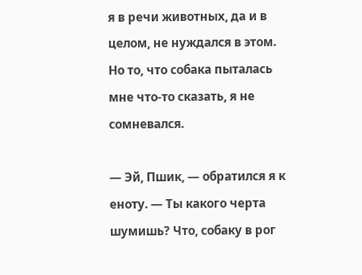я в речи животных, да и в целом, не нуждался в этом. Но то, что собака пыталась мне что-то сказать, я не сомневался.

— Эй, Пшик, — обратился я к еноту. — Ты какого черта шумишь? Что, собаку в рог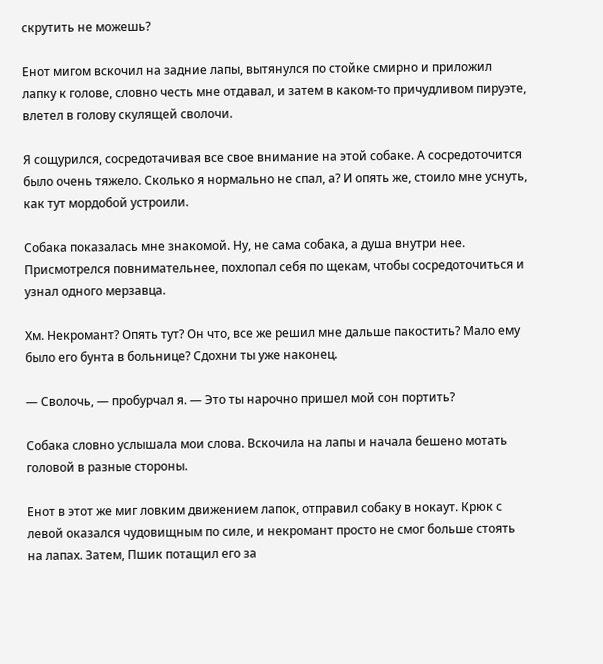скрутить не можешь?

Енот мигом вскочил на задние лапы, вытянулся по стойке смирно и приложил лапку к голове, словно честь мне отдавал, и затем в каком-то причудливом пируэте, влетел в голову скулящей сволочи.

Я сощурился, сосредотачивая все свое внимание на этой собаке. А сосредоточится было очень тяжело. Сколько я нормально не спал, а? И опять же, стоило мне уснуть, как тут мордобой устроили.

Собака показалась мне знакомой. Ну, не сама собака, а душа внутри нее. Присмотрелся повнимательнее, похлопал себя по щекам, чтобы сосредоточиться и узнал одного мерзавца.

Хм. Некромант? Опять тут? Он что, все же решил мне дальше пакостить? Мало ему было его бунта в больнице? Сдохни ты уже наконец.

— Сволочь, — пробурчал я. — Это ты нарочно пришел мой сон портить?

Собака словно услышала мои слова. Вскочила на лапы и начала бешено мотать головой в разные стороны.

Енот в этот же миг ловким движением лапок, отправил собаку в нокаут. Крюк с левой оказался чудовищным по силе, и некромант просто не смог больше стоять на лапах. Затем, Пшик потащил его за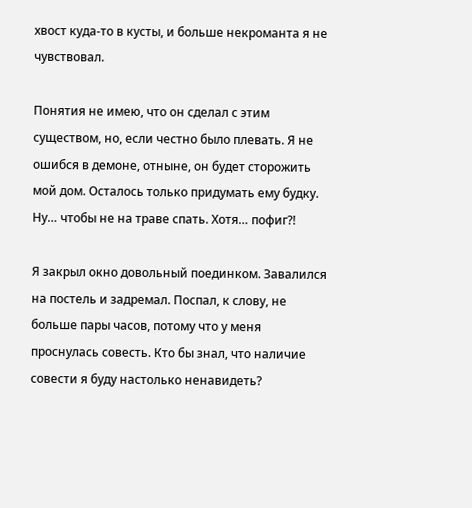хвост куда-то в кусты, и больше некроманта я не чувствовал.

Понятия не имею, что он сделал с этим существом, но, если честно было плевать. Я не ошибся в демоне, отныне, он будет сторожить мой дом. Осталось только придумать ему будку. Ну… чтобы не на траве спать. Хотя… пофиг⁈

Я закрыл окно довольный поединком. Завалился на постель и задремал. Поспал, к слову, не больше пары часов, потому что у меня проснулась совесть. Кто бы знал, что наличие совести я буду настолько ненавидеть?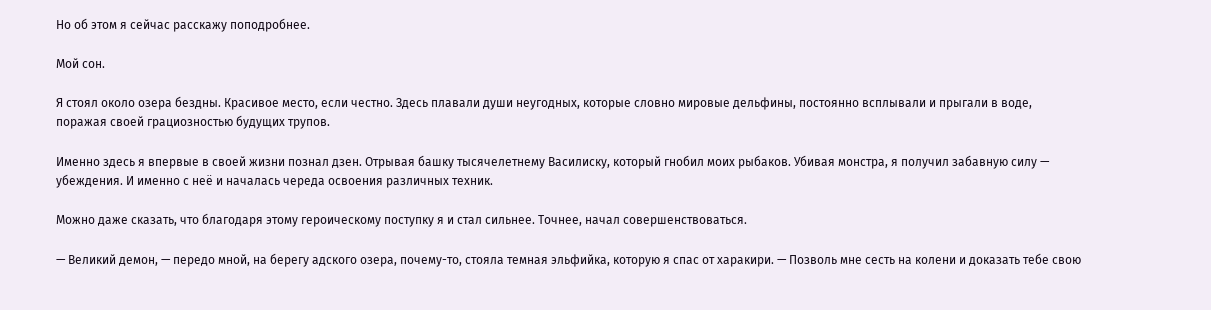Но об этом я сейчас расскажу поподробнее.

Мой сон.

Я стоял около озера бездны. Красивое место, если честно. Здесь плавали души неугодных, которые словно мировые дельфины, постоянно всплывали и прыгали в воде, поражая своей грациозностью будущих трупов.

Именно здесь я впервые в своей жизни познал дзен. Отрывая башку тысячелетнему Василиску, который гнобил моих рыбаков. Убивая монстра, я получил забавную силу — убеждения. И именно с неё и началась череда освоения различных техник.

Можно даже сказать, что благодаря этому героическому поступку я и стал сильнее. Точнее, начал совершенствоваться.

— Великий демон, — передо мной, на берегу адского озера, почему-то, стояла темная эльфийка, которую я спас от харакири. — Позволь мне сесть на колени и доказать тебе свою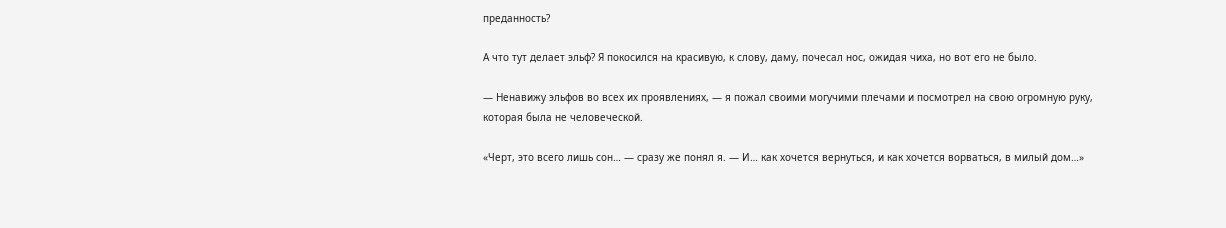преданность?

А что тут делает эльф? Я покосился на красивую, к слову, даму, почесал нос, ожидая чиха, но вот его не было.

— Ненавижу эльфов во всех их проявлениях, — я пожал своими могучими плечами и посмотрел на свою огромную руку, которая была не человеческой.

«Черт, это всего лишь сон… — сразу же понял я. — И… как хочется вернуться, и как хочется ворваться, в милый дом…»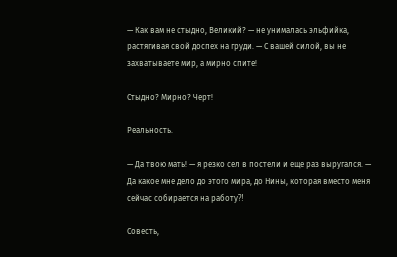— Как вам не стыдно, Великий? — не унималась эльфийка, растягивая свой доспех на груди. — С вашей силой, вы не захватываете мир, а мирно спите!

Стыдно? Мирно? Черт!

Реальность.

— Да твою мать! — я резко сел в постели и еще раз выругался. — Да какое мне дело до этого мира, до Нины, которая вместо меня сейчас собирается на работу⁈

Совесть,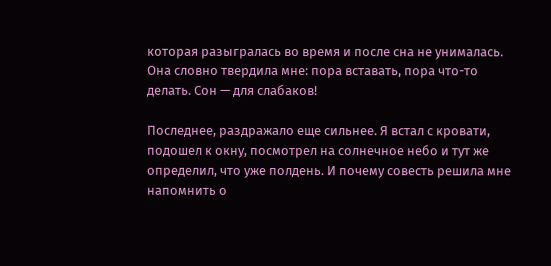которая разыгралась во время и после сна не унималась. Она словно твердила мне: пора вставать, пора что-то делать. Сон — для слабаков!

Последнее, раздражало еще сильнее. Я встал с кровати, подошел к окну, посмотрел на солнечное небо и тут же определил, что уже полдень. И почему совесть решила мне напомнить о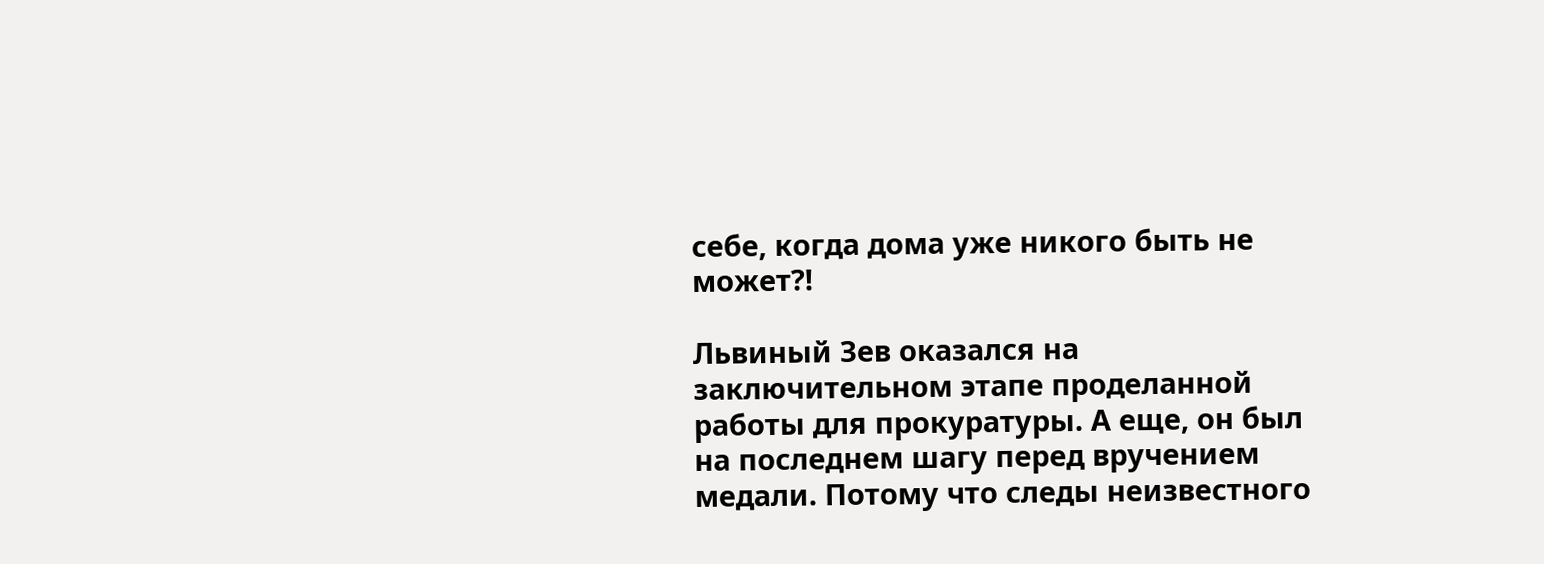себе, когда дома уже никого быть не может⁈

Львиный Зев оказался на заключительном этапе проделанной работы для прокуратуры. А еще, он был на последнем шагу перед вручением медали. Потому что следы неизвестного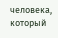человека, который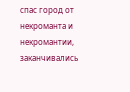спас город от некроманта и некромантии, заканчивались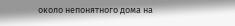около непонятного дома на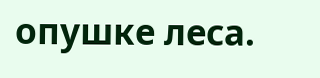опушке леса.